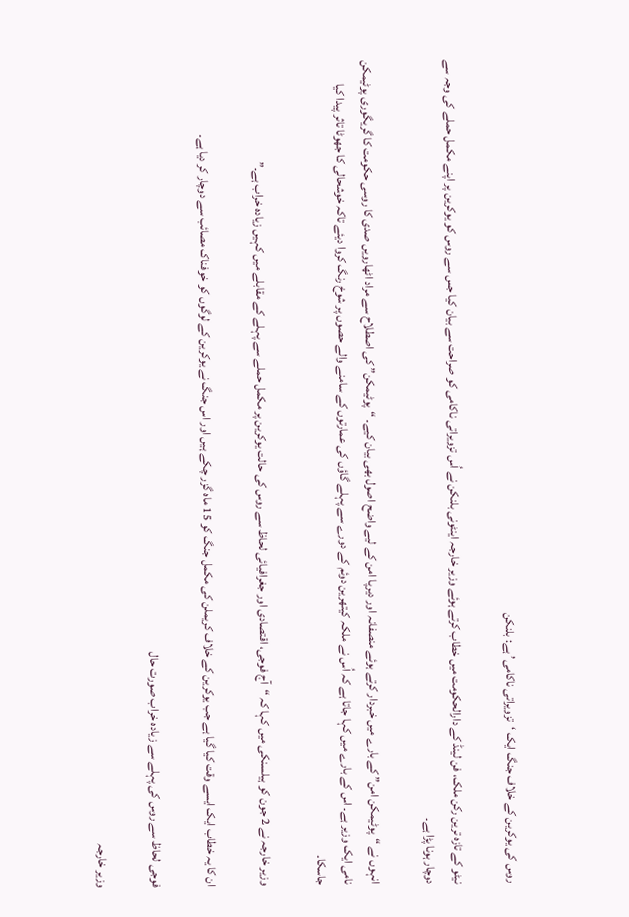روس کی یوکرین کے خلاف جنگ ایک ‘تزویراتی ناکامی’ ہے: بلنکن

نیٹو کے تازہ ترین رکن ملک، فن لینڈ کے دارالحکومت میں خطاب کرتے ہوئے وزیر خارجہ اینٹونی بلنکن نے اُس تزویراتی ناکامی کو صراحت سے بیان کیا جس سے روس کو یوکرین پر اپنے مکمل حملے کی وجہ سے دوچار ہونا پڑا ہے۔

انہوں نے “پوٹیمکن امن” کے بارے میں خبردار کرتے ہوئے منصفانہ اور دیرپا امن کے لیے واضح اصول بھی بیان کیے۔ “پوٹیمکن” کی اصطلاح سے مراد اٹھارویں صدی کا روسی حکومت کا گریگوری پوٹیمکن نامی ایک وزیر ہے۔ اس کے بارے میں کہا جاتا ہے کہ اُس نے ملکہ کیتھرین دوئم کے دورے سے پہلے گاؤں کی عمارتوں کے سامنے والے حصوں پر شوخ رنگ کروا دیئے تاکہ خوشحالی کا جھوٹا تاثر پیدا کیا جاسکا۔

وزیر خارجہ نے 2 جون کو ہیلسنکی میں کہا کہ “آج فوجی، اقتصادی اور جغرافیائی لحاظ سے روس کی حالت یوکرین پر مکمل حملے سے پہلے کے مقابلے میں کہیں زیادہ خراب ہے۔”

ان کا یہ خطاب ایک ایسے وقت کیا گیا ہے جب یوکرین کے خلاف کریملن کی مکمل جنگ کو 15 ماہ گزر چکے ہیں اور اس جنگ نے یوکرین کے لوگوں کو خوفناک مصائب سے دوچار کر دیا ہے۔

فوجی لحاظ سے روس کی پہلے سے زیادہ خراب صورت حال

وزیر خارجہ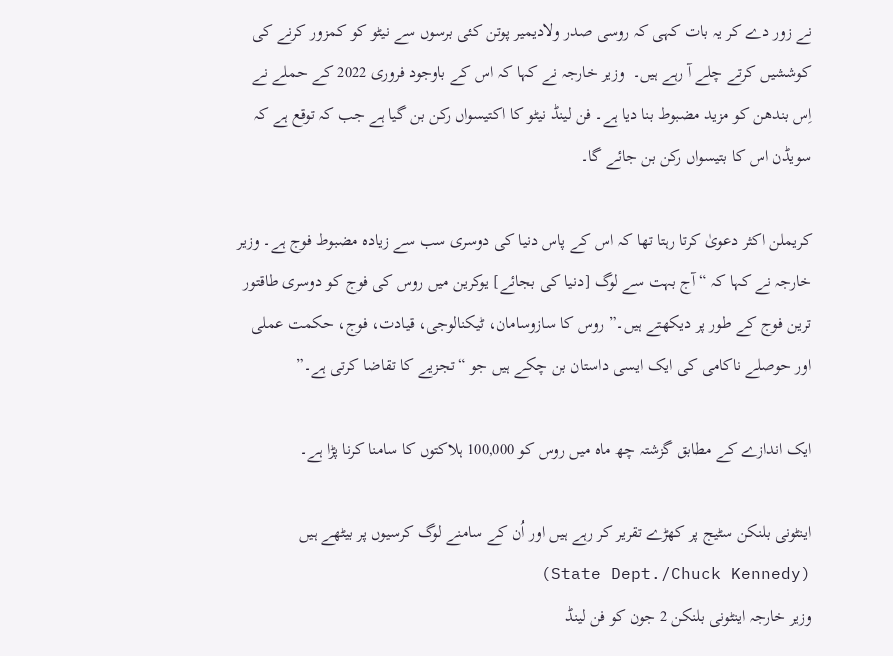نے زور دے کر یہ بات کہی کہ روسی صدر ولادیمیر پوتن کئی برسوں سے نیٹو کو کمزور کرنے کی کوششیں کرتے چلے آ رہے ہیں۔  وزیر خارجہ نے کہا کہ اس کے باوجود فروری 2022 کے حملے نے اِس بندھن کو مزید مضبوط بنا دیا ہے۔ فن لینڈ نیٹو کا اکتیسواں رکن بن گیا ہے جب کہ توقع ہے کہ سویڈن اس کا بتیسواں رکن بن جائے گا۔

کریملن اکثر دعویٰ کرتا رہتا تھا کہ اس کے پاس دنیا کی دوسری سب سے زیادہ مضبوط فوج ہے۔ وزیر خارجہ نے کہا کہ “آج بہت سے لوگ [دنیا کی بجائے] یوکرین میں روس کی فوج کو دوسری طاقتور ترین فوج کے طور پر دیکھتے ہیں۔” روس کا سازوسامان، ٹیکنالوجی، قیادت، فوج، حکمت عملی اور حوصلے ناکامی کی ایک ایسی داستان بن چکے ہیں جو “تجزیے کا تقاضا کرتی ہے۔”

ایک اندازے کے مطابق گزشتہ چھ ماہ میں روس کو 100,000 ہلاکتوں کا سامنا کرنا پڑا ہے۔

اینٹونی بلنکن سٹیج پر کھڑے تقریر کر رہے ہیں اور اُن کے سامنے لوگ کرسیوں پر بیٹھے ہیں (State Dept./Chuck Kennedy)
وزیر خارجہ اینٹونی بلنکن 2 جون کو فن لینڈ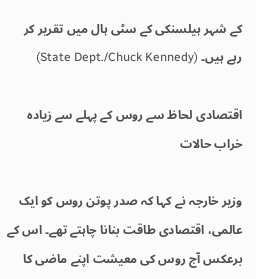کے شہر ہیلسنکی کے سٹی ہال میں تقریر کر رہے ہیں۔ (State Dept./Chuck Kennedy)

اقتصادی لحاظ سے روس کے پہلے سے زیادہ خراب حالات

وزیر خارجہ نے کہا کہ صدر پوتن روس کو ایک عالمی، اقتصادی طاقت بنانا چاہتے تھے۔ اس کے برعکس آج روس کی معیشت اپنے ماضی کا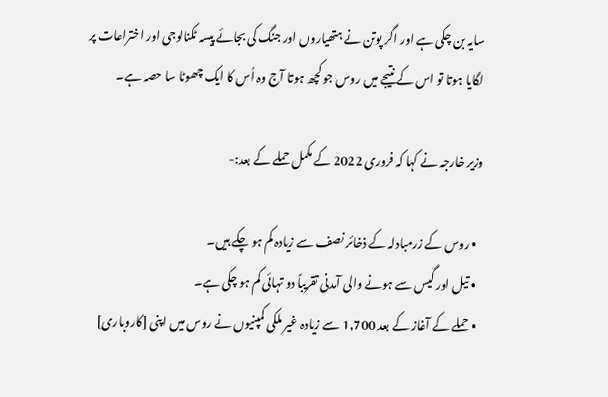سایہ بن چکی ہے اور اگر پوتن نے ہتھیاروں اور جنگ کی بجائے پیسہ ٹکنالوجی اور اختراعات پر لگایا ہوتا تو اس کے نتیجے میں روس جو کچھ ہوتا آج وہ اُس کا ایک چھوٹا سا حصہ ہے۔

وزیر خارجہ نے کہا کہ فروری 2022 کے مکمل حملے کے بعد:-

  • روس کے زرمبادلہ کے ذخائر نصف سے زیادہ کم ہو چکے ہیں۔
  • تیل اور گیس سے ہونے والی آمدنی تقریباً دو تہائی کم ہو چکی ہے۔
  • حملے کے آغاز کے بعد 1,700 سے زیادہ غیر ملکی کمپنیوں نے روس میں اپنی [کاروباری]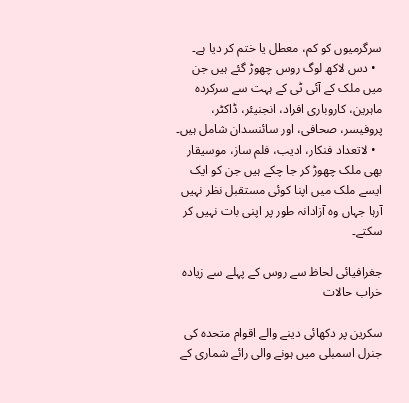سرگرمیوں کو کم، معطل یا ختم کر دیا ہے۔
  • دس لاکھ لوگ روس چھوڑ گئے ہیں جن میں ملک کے آئی ٹی کے ہہت سے سرکردہ ماہرین، کاروباری افراد، انجنیئر، ڈاکٹر، پروفیسر، صحافی، اور سائنسدان شامل ہیں۔
  • لاتعداد فنکار، ادیب، فلم ساز، موسیقار بھی ملک چھوڑ کر جا چکے ہیں جن کو ایک ایسے ملک میں اپنا کوئی مستقبل نظر نہیں آرہا جہاں وہ آزادانہ طور پر اپنی بات نہیں کر سکتے۔

جغرافیائی لحاظ سے روس کے پہلے سے زیادہ خراب حالات

سکرین پر دکھائی دینے والے اقوام متحدہ کی جنرل اسمبلی میں ہونے والی رائے شماری کے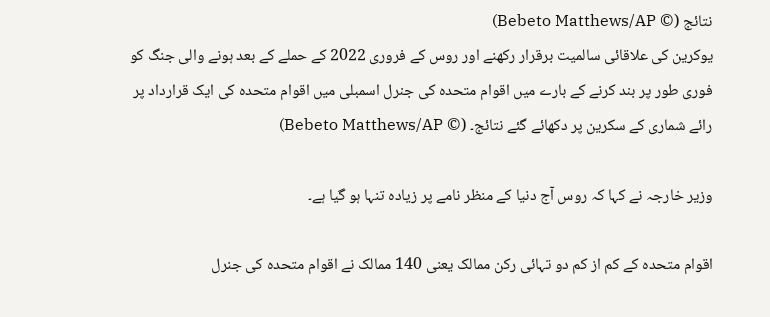نتائج (© Bebeto Matthews/AP)
یوکرین کی علاقائی سالمیت برقرار رکھنے اور روس کے فروری 2022 کے حملے کے بعد ہونے والی جنگ کو فوری طور پر بند کرنے کے بارے میں اقوام متحدہ کی جنرل اسمبلی میں اقوام متحدہ کی ایک قرارداد پر رائے شماری کے سکرین پر دکھائے گئے نتائج۔ (© Bebeto Matthews/AP)

وزیر خارجہ نے کہا کہ روس آج دنیا کے منظر نامے پر زیادہ تنہا ہو گیا ہے۔

اقوام متحدہ کے کم از کم دو تہائی رکن ممالک یعنی 140 ممالک نے اقوام متحدہ کی جنرل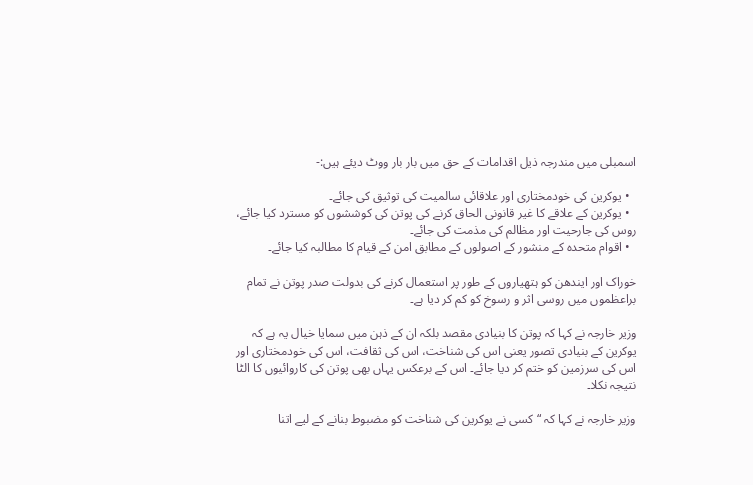اسمبلی میں مندرجہ ذیل اقدامات کے حق میں بار بار ووٹ دیئے ہیں:-

  • یوکرین کی خودمختاری اور علاقائی سالمیت کی توثیق کی جائے۔
  • یوکرین کے علاقے کا غیر قانونی الحاق کرنے کی پوتن کی کوششوں کو مسترد کیا جائے، روس کی جارحیت اور مظالم کی مذمت کی جائے۔
  • اقوام متحدہ کے منشور کے اصولوں کے مطابق امن کے قيام کا مطالبہ کیا جائے۔

خوراک اور ایندھن کو ہتھیاروں کے طور پر استعمال کرنے کی بدولت صدر پوتن نے تمام براعظموں میں روسی اثر و رسوخ کو کم کر دیا ہے۔

وزیر خارجہ نے کہا کہ پوتن کا بنیادی مقصد بلکہ ان کے ذہن میں سمایا خیال یہ ہے کہ یوکرین کے بنیادی تصور یعنی اس کی شناخت، اس کی ثقافت، اس کی خودمختاری اور اس کی سرزمین کو ختم کر دیا جائے۔ اس کے برعکس یہاں بھی پوتن کی کاروائیوں کا الٹا نتیجہ نکلا۔

وزیر خارجہ نے کہا کہ “کسی نے یوکرین کی شناخت کو مضبوط بنانے کے لیے اتنا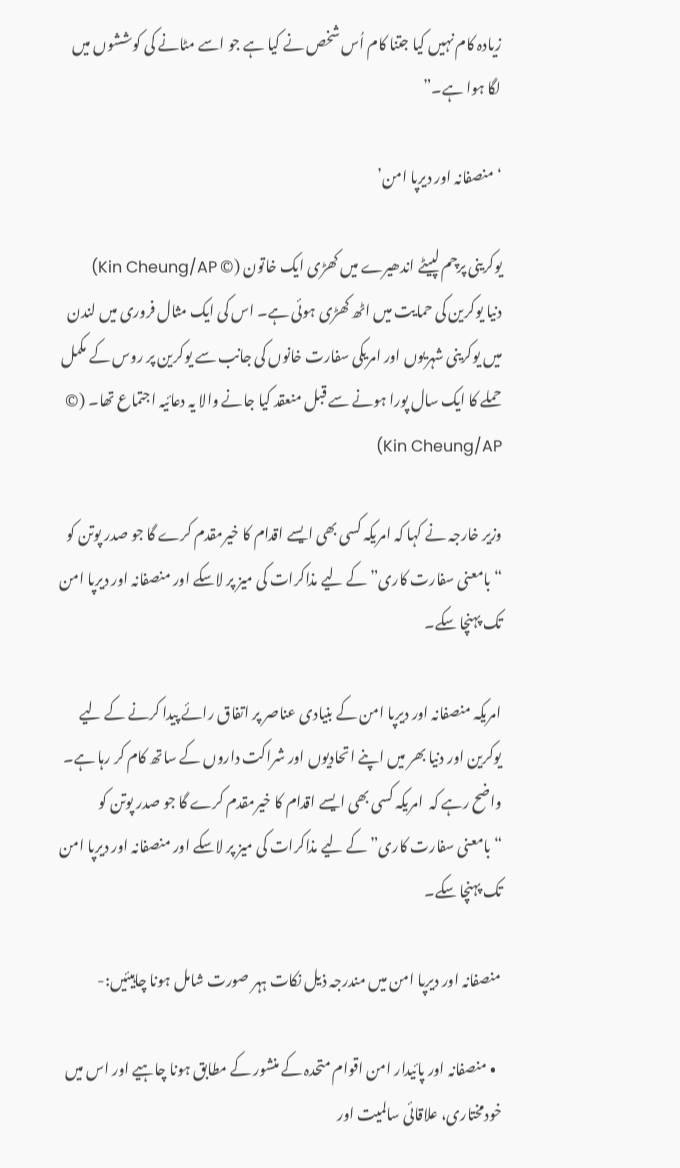زیادہ کام نہیں کیا جتنا کام اُس شخص نے کیا ہے جو اسے مٹانے کی کوششوں میں لگا ہوا ہے۔”

‘منصفانہ اور دیرپا امن’

یوکرینی پرچم لپیٹے اندھیرے میں کھڑی ایک خاتون (© Kin Cheung/AP)
دنیا یوکرین کی حمایت میں اٹھ کھڑی ہوئی ہے۔ اس کی ایک مثال فروری میں لندن میں یوکرینی شہریوں اور امریکی سفارت خانوں کی جانب سے یوکرین پر روس کے مکمل حملے کا ایک سال پورا ہونے سے قبل منعقد کیا جانے والا یہ دعائیہ اجتماع تھا۔ (© Kin Cheung/AP)

وزیر خارجہ نے کہا کہ امریکہ کسی بھی ایسے اقدام کا خیرمقدم کرے گا جو صدر پوتن کو “بامعنی سفارت کاری” کے لیے مذاکرات کی میز پر لاسکے اور منصفانہ اور دیرپا امن تک پہنچا سکے۔

امریکہ منصفانہ اور دیرپا امن کے بنیادی عناصر پر اتفاق رائے پیدا کرنے کے لیے یوکرین اور دنیا بھر میں اپنے اتحادیوں اور شراکت داروں کے ساتھ کام کر رہا ہے۔ واضح رہے کہ  امریکہ کسی بھی ایسے اقدام کا خیرمقدم کرے گا جو صدر پوتن کو “بامعنی سفارت کاری” کے لیے مذاکرات کی میز پر لاسکے اور منصفانہ اور دیرپا امن تک پہنچا سکے۔

منصفانہ اور دیرپا امن میں مندرجہ ذیل نکات ہہر صورت شامل ہونا چاہیئیں:-

  • منصفانہ اور پائیدار امن اقوام متحدہ کے منشور کے مطابق ہونا چاہیے اور اس میں خودمختاری، علاقائی سالمیت اور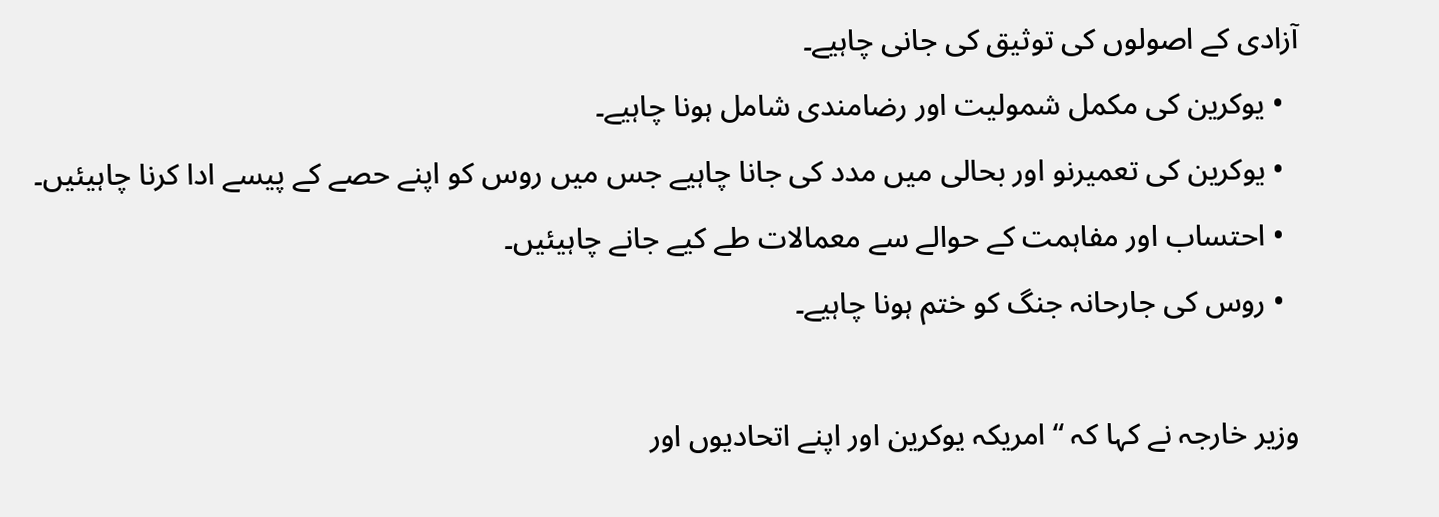آزادی کے اصولوں کی توثیق کی جانی چاہیے۔
  • یوکرین کی مکمل شمولیت اور رضامندی شامل ہونا چاہیے۔
  • یوکرین کی تعمیرنو اور بحالی میں مدد کی جانا چاہیے جس میں روس کو اپنے حصے کے پیسے ادا کرنا چاہیئیں۔
  • احتساب اور مفاہمت کے حوالے سے معمالات طے کیے جانے چاہیئیں۔
  • روس کی جارحانہ جنگ کو ختم ہونا چاہیے۔

وزیر خارجہ نے کہا کہ “امریکہ یوکرین اور اپنے اتحادیوں اور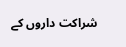شراکت داروں کے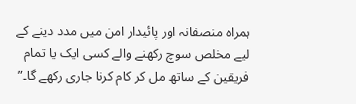ہمراہ منصفانہ اور پائیدار امن میں مدد دینے کے لیے مخلص سوچ رکھنے والے کسی ایک یا تمام فریقین کے ساتھ مل کر کام کرنا جاری رکھے گا۔”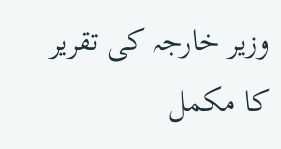وزیر خارجہ کی تقریر کا مکمل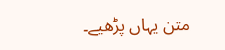متن یہاں پڑھیے۔